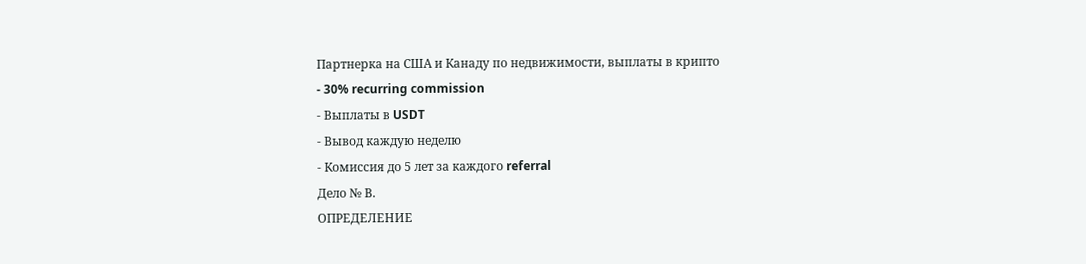Партнерка на США и Канаду по недвижимости, выплаты в крипто
- 30% recurring commission
- Выплаты в USDT
- Вывод каждую неделю
- Комиссия до 5 лет за каждого referral
Дело № В.
ОПРЕДЕЛЕНИЕ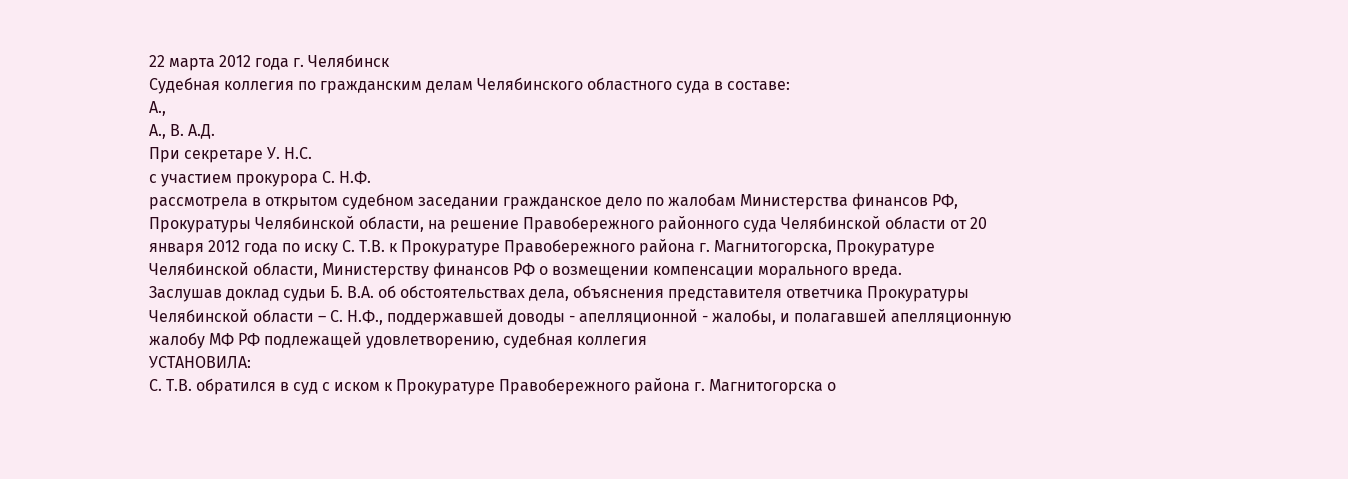22 марта 2012 года г. Челябинск
Судебная коллегия по гражданским делам Челябинского областного суда в составе:
А.,
А., В. А.Д.
При секретаре У. Н.С.
с участием прокурора С. Н.Ф.
рассмотрела в открытом судебном заседании гражданское дело по жалобам Министерства финансов РФ, Прокуратуры Челябинской области, на решение Правобережного районного суда Челябинской области от 20 января 2012 года по иску С. Т.В. к Прокуратуре Правобережного района г. Магнитогорска, Прокуратуре Челябинской области, Министерству финансов РФ о возмещении компенсации морального вреда.
Заслушав доклад судьи Б. В.А. об обстоятельствах дела, объяснения представителя ответчика Прокуратуры Челябинской области – С. Н.Ф., поддержавшей доводы - апелляционной - жалобы, и полагавшей апелляционную жалобу МФ РФ подлежащей удовлетворению, судебная коллегия
УСТАНОВИЛА:
С. Т.В. обратился в суд с иском к Прокуратуре Правобережного района г. Магнитогорска о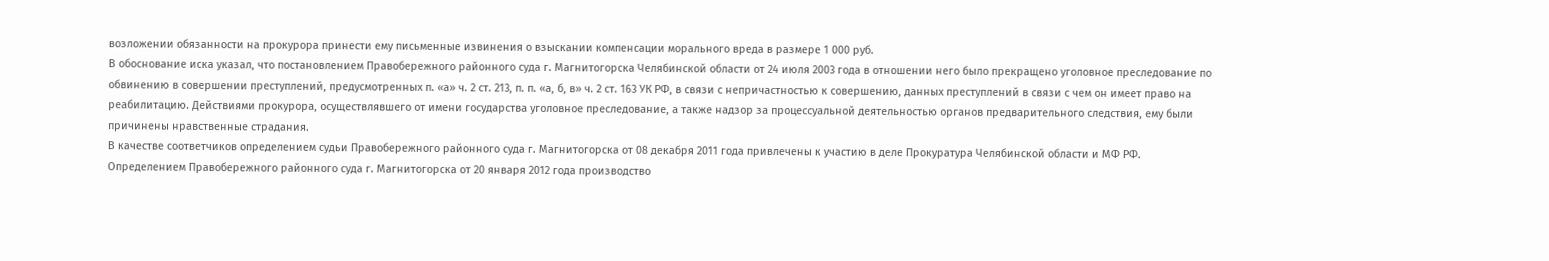возложении обязанности на прокурора принести ему письменные извинения о взыскании компенсации морального вреда в размере 1 000 руб.
В обоснование иска указал, что постановлением Правобережного районного суда г. Магнитогорска Челябинской области от 24 июля 2003 года в отношении него было прекращено уголовное преследование по обвинению в совершении преступлений, предусмотренных п. «а» ч. 2 ст. 213, п. п. «а, б, в» ч. 2 ст. 163 УК РФ, в связи с непричастностью к совершению, данных преступлений в связи с чем он имеет право на реабилитацию. Действиями прокурора, осуществлявшего от имени государства уголовное преследование, а также надзор за процессуальной деятельностью органов предварительного следствия, ему были причинены нравственные страдания.
В качестве соответчиков определением судьи Правобережного районного суда г. Магнитогорска от 08 декабря 2011 года привлечены к участию в деле Прокуратура Челябинской области и МФ РФ.
Определением Правобережного районного суда г. Магнитогорска от 20 января 2012 года производство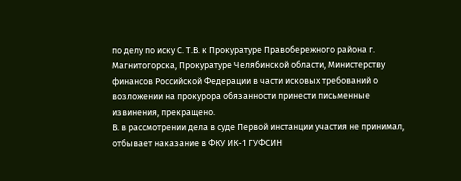по делу по иску С. Т.В. к Прокуратуре Правобережного района г. Магнитогорска, Прокуратуре Челябинской области, Министерству финансов Российской Федерации в части исковых требований о возложении на прокурора обязанности принести письменные извинения, прекращено.
В. в рассмотрении дела в суде Первой инстанции участия не принимал, отбывает наказание в ФКУ ИК-1 ГУФСИН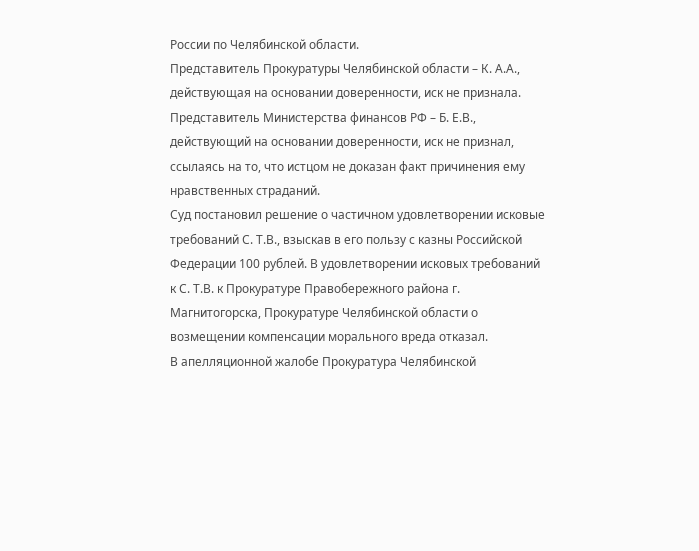России по Челябинской области.
Представитель Прокуратуры Челябинской области – К. А.А., действующая на основании доверенности, иск не признала.
Представитель Министерства финансов РФ – Б. Е.В., действующий на основании доверенности, иск не признал, ссылаясь на то, что истцом не доказан факт причинения ему нравственных страданий.
Суд постановил решение о частичном удовлетворении исковые требований С. Т.В., взыскав в его пользу с казны Российской Федерации 100 рублей. В удовлетворении исковых требований к С. Т.В. к Прокуратуре Правобережного района г. Магнитогорска, Прокуратуре Челябинской области о возмещении компенсации морального вреда отказал.
В апелляционной жалобе Прокуратура Челябинской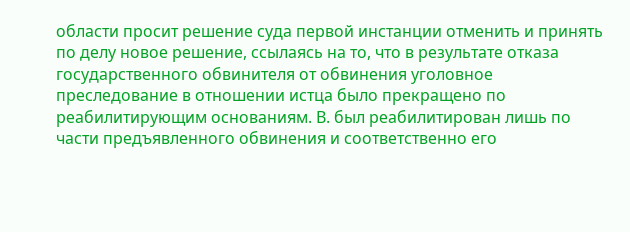области просит решение суда первой инстанции отменить и принять по делу новое решение, ссылаясь на то, что в результате отказа государственного обвинителя от обвинения уголовное преследование в отношении истца было прекращено по реабилитирующим основаниям. В. был реабилитирован лишь по части предъявленного обвинения и соответственно его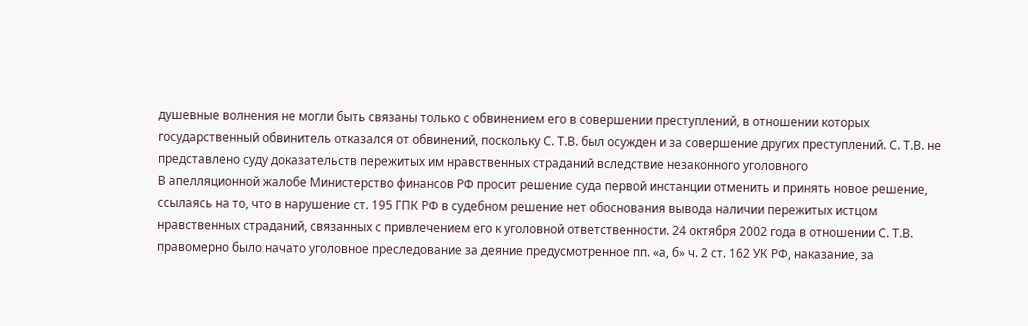душевные волнения не могли быть связаны только с обвинением его в совершении преступлений, в отношении которых государственный обвинитель отказался от обвинений, поскольку С. Т.В. был осужден и за совершение других преступлений. С. Т.В. не представлено суду доказательств пережитых им нравственных страданий вследствие незаконного уголовного
В апелляционной жалобе Министерство финансов РФ просит решение суда первой инстанции отменить и принять новое решение, ссылаясь на то, что в нарушение ст. 195 ГПК РФ в судебном решение нет обоснования вывода наличии пережитых истцом нравственных страданий, связанных с привлечением его к уголовной ответственности. 24 октября 2002 года в отношении С. Т.В. правомерно было начато уголовное преследование за деяние предусмотренное пп. «а, б» ч. 2 ст. 162 УК РФ, наказание, за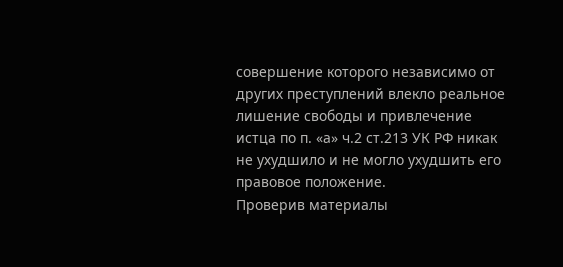совершение которого независимо от других преступлений влекло реальное лишение свободы и привлечение истца по п. «а» ч.2 ст.213 УК РФ никак не ухудшило и не могло ухудшить его правовое положение.
Проверив материалы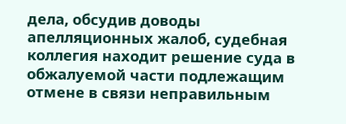дела, обсудив доводы апелляционных жалоб, судебная коллегия находит решение суда в обжалуемой части подлежащим отмене в связи неправильным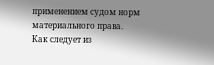применением судом норм материального права.
Как следует из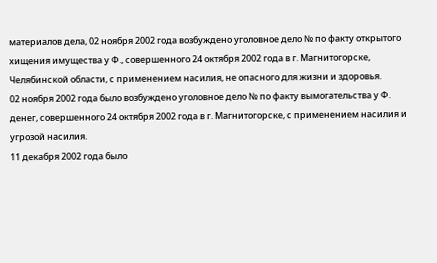материалов дела, 02 ноября 2002 года возбуждено уголовное дело № по факту открытого хищения имущества у Ф., совершенного 24 октября 2002 года в г. Магнитогорске, Челябинской области, с применением насилия, не опасного для жизни и здоровья.
02 ноября 2002 года было возбуждено уголовное дело № по факту вымогательства у Ф. денег, совершенного 24 октября 2002 года в г. Магнитогорске, с применением насилия и угрозой насилия.
11 декабря 2002 года было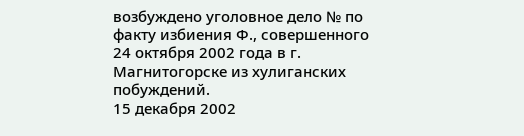возбуждено уголовное дело № по факту избиения Ф., совершенного 24 октября 2002 года в г. Магнитогорске из хулиганских побуждений.
15 декабря 2002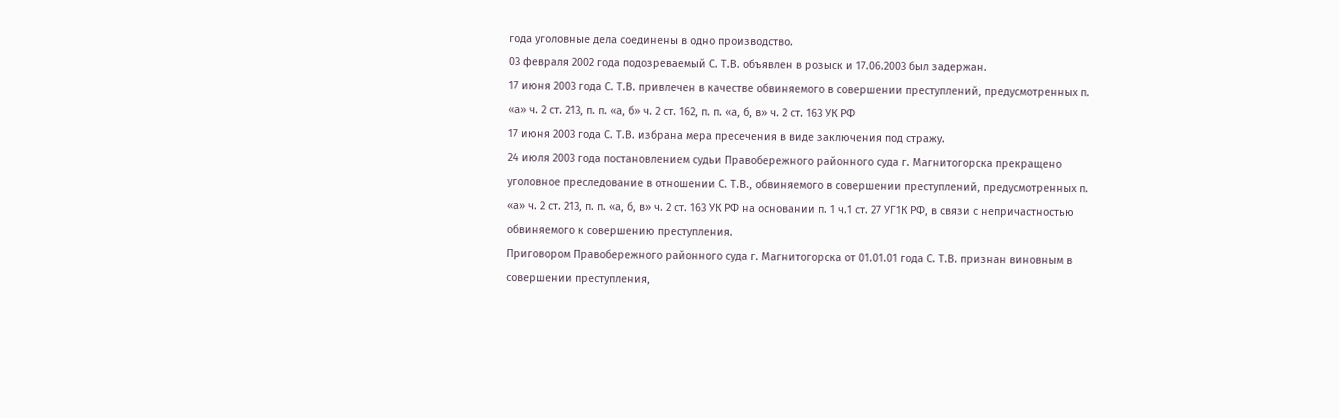года уголовные дела соединены в одно производство.
03 февраля 2002 года подозреваемый С. Т.В. объявлен в розыск и 17.06.2003 был задержан.
17 июня 2003 года С. Т.В. привлечен в качестве обвиняемого в совершении преступлений, предусмотренных п. «а» ч. 2 ст. 213, п. п. «а, б» ч. 2 ст. 162, п. п. «а, б, в» ч. 2 ст. 163 УК РФ
17 июня 2003 года С. Т.В. избрана мера пресечения в виде заключения под стражу.
24 июля 2003 года постановлением судьи Правобережного районного суда г. Магнитогорска прекращено уголовное преследование в отношении С. Т.В., обвиняемого в совершении преступлений, предусмотренных п. «а» ч. 2 ст. 213, п. п. «а, б, в» ч. 2 ст. 163 УК РФ на основании п. 1 ч.1 ст. 27 УГ1К РФ, в связи с непричастностью обвиняемого к совершению преступления.
Приговором Правобережного районного суда г. Магнитогорска от 01.01.01 года С. Т.В. признан виновным в совершении преступления,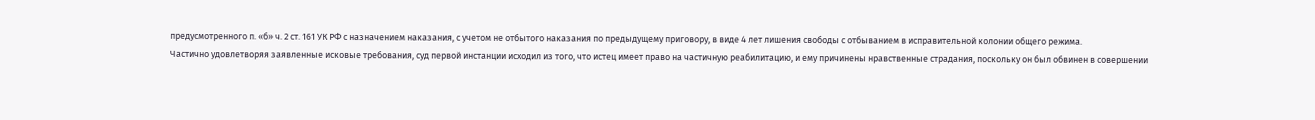предусмотренного п. «б» ч. 2 ст. 161 УК РФ с назначением наказания, с учетом не отбытого наказания по предыдущему приговору, в виде 4 лет лишения свободы с отбыванием в исправительной колонии общего режима.
Частично удовлетворяя заявленные исковые требования, суд первой инстанции исходил из того, что истец имеет право на частичную реабилитацию, и ему причинены нравственные страдания, поскольку он был обвинен в совершении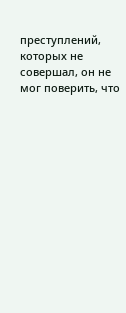преступлений, которых не совершал, он не мог поверить, что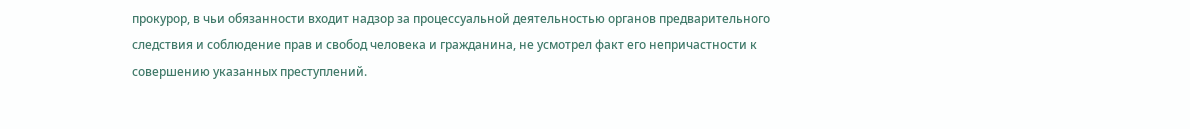прокурор, в чьи обязанности входит надзор за процессуальной деятельностью органов предварительного следствия и соблюдение прав и свобод человека и гражданина, не усмотрел факт его непричастности к совершению указанных преступлений.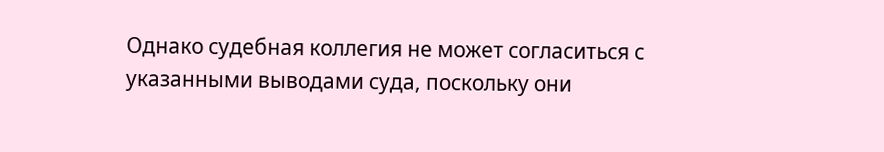Однако судебная коллегия не может согласиться с указанными выводами суда, поскольку они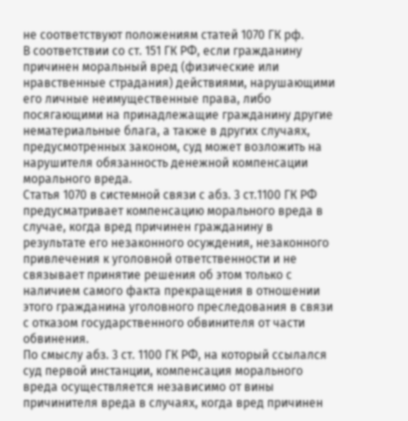не соответствуют положениям статей 1070 ГК рф.
В соответствии со ст. 151 ГК РФ, если гражданину причинен моральный вред (физические или нравственные страдания) действиями, нарушающими его личные неимущественные права, либо посягающими на принадлежащие гражданину другие нематериальные блага, а также в других случаях, предусмотренных законом, суд может возложить на нарушителя обязанность денежной компенсации морального вреда.
Статья 1070 в системной связи с абз. 3 ст.1100 ГК РФ предусматривает компенсацию морального вреда в случае, когда вред причинен гражданину в результате его незаконного осуждения, незаконного привлечения к уголовной ответственности и не связывает принятие решения об этом только с наличием самого факта прекращения в отношении этого гражданина уголовного преследования в связи с отказом государственного обвинителя от части обвинения.
По смыслу абз. 3 ст. 1100 ГК РФ, на который ссылался суд первой инстанции, компенсация морального вреда осуществляется независимо от вины причинителя вреда в случаях, когда вред причинен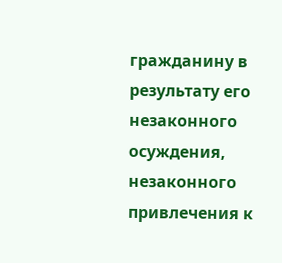гражданину в результату его незаконного осуждения, незаконного привлечения к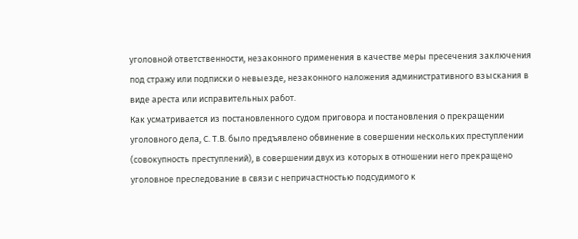уголовной ответственности, незаконного применения в качестве меры пресечения заключения под стражу или подписки о невыезде, незаконного наложения административного взыскания в виде ареста или исправительных работ.
Как усматривается из постановленного судом приговора и постановления о прекращении уголовного дела, С. Т.В. было предъявлено обвинение в совершении нескольких преступлении (совокупность преступлений), в совершении двух из которых в отношении него прекращено уголовное преследование в связи с непричастностью подсудимого к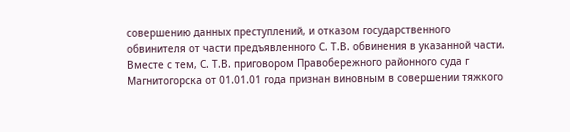совершению данных преступлений, и отказом государственного обвинителя от части предъявленного С. Т.В. обвинения в указанной части.
Вместе с тем, С. Т.В. приговором Правобережного районного суда г Магнитогорска от 01.01.01 года признан виновным в совершении тяжкого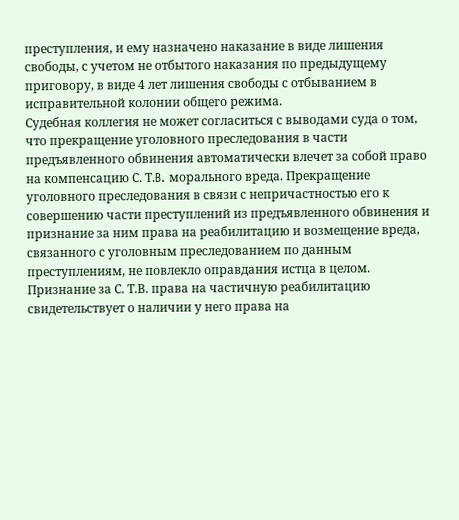преступления, и ему назначено наказание в виде лишения свободы, с учетом не отбытого наказания по предыдущему приговору, в виде 4 лет лишения свободы с отбыванием в исправительной колонии общего режима.
Судебная коллегия не может согласиться с выводами суда о том, что прекращение уголовного преследования в части предъявленного обвинения автоматически влечет за собой право на компенсацию С. Т.B. морального вреда. Прекращение уголовного преследования в связи с непричастностью его к совершению части преступлений из предъявленного обвинения и признание за ним права на реабилитацию и возмещение вреда, связанного с уголовным преследованием по данным преступлениям, не повлекло оправдания истца в целом.
Признание за С. Т.В. права на частичную реабилитацию свидетельствует о наличии у него права на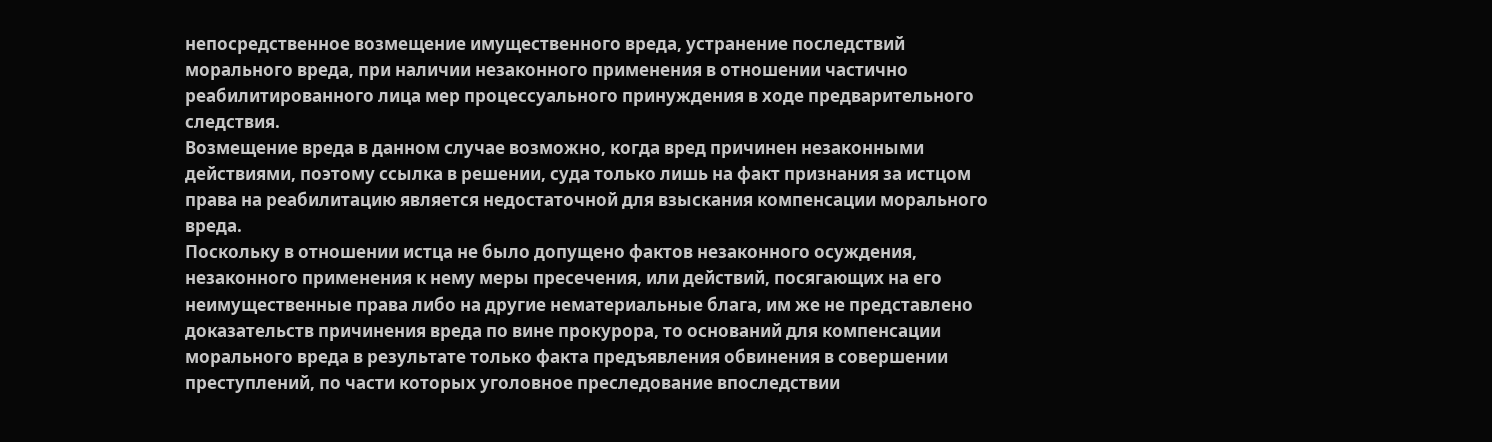непосредственное возмещение имущественного вреда, устранение последствий морального вреда, при наличии незаконного применения в отношении частично реабилитированного лица мер процессуального принуждения в ходе предварительного следствия.
Возмещение вреда в данном случае возможно, когда вред причинен незаконными действиями, поэтому ссылка в решении, суда только лишь на факт признания за истцом права на реабилитацию является недостаточной для взыскания компенсации морального вреда.
Поскольку в отношении истца не было допущено фактов незаконного осуждения, незаконного применения к нему меры пресечения, или действий, посягающих на его неимущественные права либо на другие нематериальные блага, им же не представлено доказательств причинения вреда по вине прокурора, то оснований для компенсации морального вреда в результате только факта предъявления обвинения в совершении преступлений, по части которых уголовное преследование впоследствии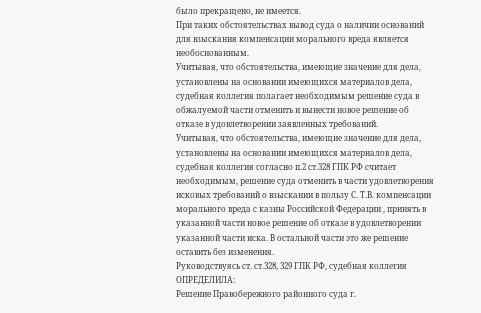было прекращено, не имеется.
При таких обстоятельствах вывод суда о наличии оснований для взыскания компенсации морального вреда является необоснованным.
Учитывая, что обстоятельства, имеющие значение для дела, установлены на основании имеющихся материалов дела, судебная коллегия полагает необходимым решение суда в обжалуемой части отменить и вынести новое решение об отказе в удовлетворении заявленных требований.
Учитывая, что обстоятельства, имеющие значение для дела, установлены на основании имеющихся материалов дела, судебная коллегия согласно п.2 ст.328 ГПК РФ считает необходимым, решение суда отменить в части удовлетворения исковых требований о взыскании в пользу С. Т.В. компенсации морального вреда с казны Российской Федерации , принять в указанной части новое решение об отказе в удовлетворении указанной части иска. В остальной части это же решение оставить без изменения.
Руководствуясь ст. ст.328, 329 ГПК РФ, судебная коллегия
ОПРЕДЕЛИЛА:
Решение Правобережного районного суда г.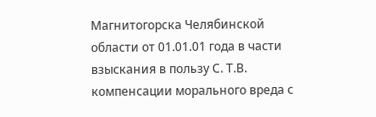Магнитогорска Челябинской области от 01.01.01 года в части взыскания в пользу С. Т.В. компенсации морального вреда с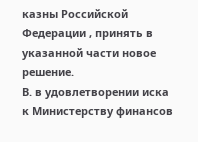казны Российской Федерации , принять в указанной части новое решение.
В. в удовлетворении иска к Министерству финансов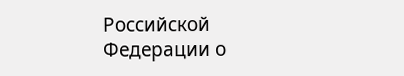Российской Федерации о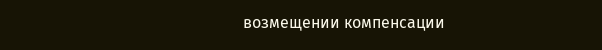возмещении компенсации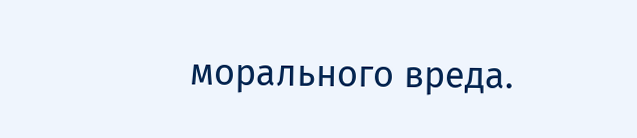морального вреда.